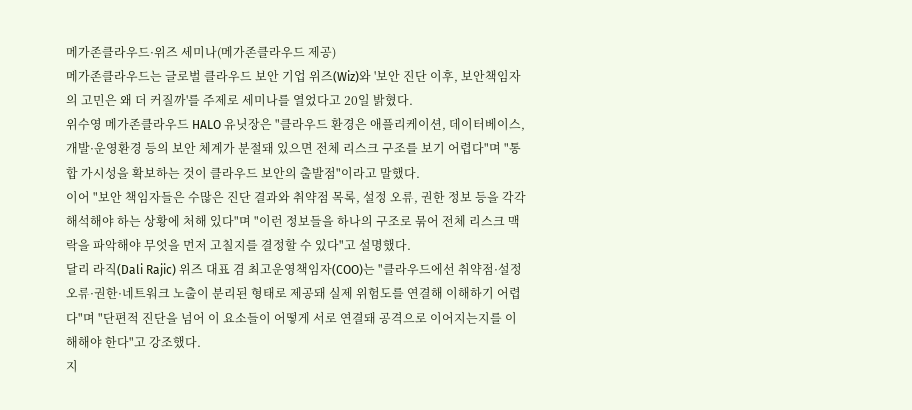메가존클라우드·위즈 세미나(메가존클라우드 제공)
메가존클라우드는 글로벌 클라우드 보안 기업 위즈(Wiz)와 '보안 진단 이후, 보안책임자의 고민은 왜 더 커질까'를 주제로 세미나를 열었다고 20일 밝혔다.
위수영 메가존클라우드 HALO 유닛장은 "클라우드 환경은 애플리케이션, 데이터베이스, 개발·운영환경 등의 보안 체계가 분절돼 있으면 전체 리스크 구조를 보기 어렵다"며 "통합 가시성을 확보하는 것이 클라우드 보안의 출발점"이라고 말했다.
이어 "보안 책임자들은 수많은 진단 결과와 취약점 목록, 설정 오류, 권한 정보 등을 각각 해석해야 하는 상황에 처해 있다"며 "이런 정보들을 하나의 구조로 묶어 전체 리스크 맥락을 파악해야 무엇을 먼저 고칠지를 결정할 수 있다"고 설명했다.
달리 라직(Dali Rajic) 위즈 대표 겸 최고운영책임자(COO)는 "클라우드에선 취약점·설정 오류·권한·네트워크 노출이 분리된 형태로 제공돼 실제 위험도를 연결해 이해하기 어렵다"며 "단편적 진단을 넘어 이 요소들이 어떻게 서로 연결돼 공격으로 이어지는지를 이해해야 한다"고 강조했다.
지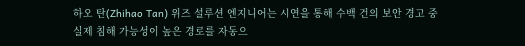하오 탄(Zhihao Tan) 위즈 설루션 엔지니어는 시연을 통해 수백 건의 보안 경고 중 실제 침해 가능성이 높은 경로를 자동으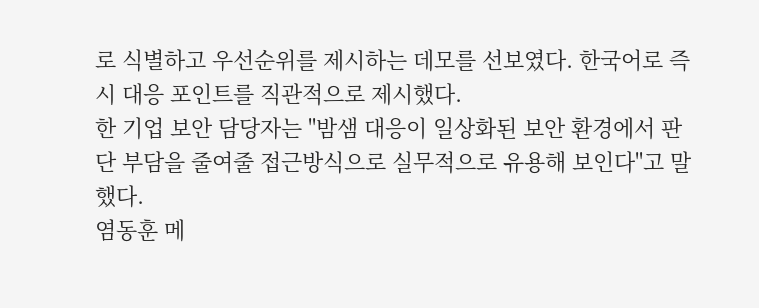로 식별하고 우선순위를 제시하는 데모를 선보였다. 한국어로 즉시 대응 포인트를 직관적으로 제시했다.
한 기업 보안 담당자는 "밤샘 대응이 일상화된 보안 환경에서 판단 부담을 줄여줄 접근방식으로 실무적으로 유용해 보인다"고 말했다.
염동훈 메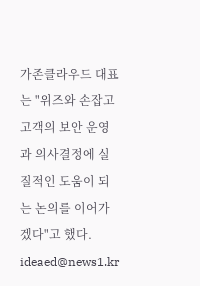가존클라우드 대표는 "위즈와 손잡고 고객의 보안 운영과 의사결정에 실질적인 도움이 되는 논의를 이어가겠다"고 했다.
ideaed@news1.kr